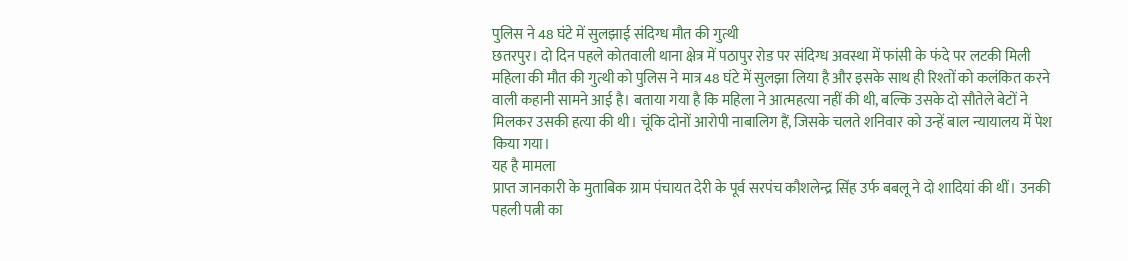पुलिस ने 48 घंटे में सुलझाई संदिग्ध मौत की गुत्थी
छतरपुर। दो दिन पहले कोतवाली थाना क्षेत्र में पठापुर रोड पर संदिग्ध अवस्था में फांसी के फंदे पर लटकी मिली महिला की मौत की गुत्थी को पुलिस ने मात्र 48 घंटे में सुलझा लिया है और इसके साथ ही रिश्तों को कलंकित करने वाली कहानी सामने आई है। बताया गया है कि महिला ने आत्महत्या नहीं की थी, बल्कि उसके दो सौतेले बेटों ने मिलकर उसकी हत्या की थी। चूंकि दोनों आरोपी नाबालिग हैं, जिसके चलते शनिवार को उन्हें बाल न्यायालय में पेश किया गया।
यह है मामला
प्राप्त जानकारी के मुताबिक ग्राम पंचायत देरी के पूर्व सरपंच कौशलेन्द्र सिंह उर्फ बबलू ने दो शादियां की थीं। उनकी पहली पत्नी का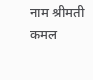नाम श्रीमती कमल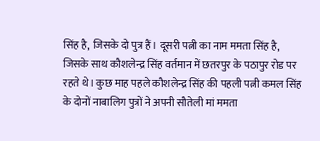सिंह है, जिसके दो पुत्र हैं। दूसरी पत्नी का नाम ममता सिंह है, जिसके साथ कौशलेन्द्र सिंह वर्तमान में छतरपुर के पठापुर रोड पर रहते थे। कुछ माह पहले कौशलेन्द्र सिंह की पहली पत्नी कमल सिंह के दोनों नाबालिग पुत्रों ने अपनी सौतेली मां ममता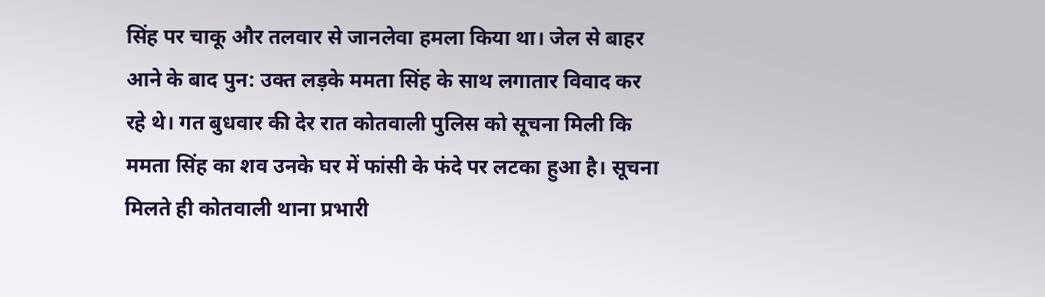सिंह पर चाकू और तलवार से जानलेवा हमला किया था। जेल से बाहर आने के बाद पुन: उक्त लड़के ममता सिंह के साथ लगातार विवाद कर रहे थे। गत बुधवार की देर रात कोतवाली पुलिस को सूचना मिली कि ममता सिंह का शव उनके घर में फांसी के फंदे पर लटका हुआ है। सूचना मिलते ही कोतवाली थाना प्रभारी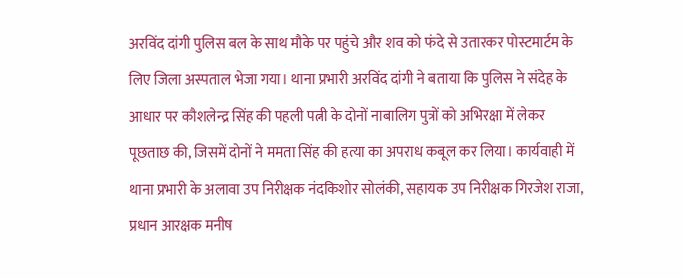अरविंद दांगी पुलिस बल के साथ मौके पर पहुंचे और शव को फंदे से उतारकर पोस्टमार्टम के लिए जिला अस्पताल भेजा गया। थाना प्रभारी अरविंद दांगी ने बताया कि पुलिस ने संदेह के आधार पर कौशलेन्द्र सिंह की पहली पत्नी के दोनों नाबालिग पुत्रों को अभिरक्षा में लेकर पूछताछ की, जिसमें दोनों ने ममता सिंह की हत्या का अपराध कबूल कर लिया। कार्यवाही में थाना प्रभारी के अलावा उप निरीक्षक नंदकिशोर सोलंकी, सहायक उप निरीक्षक गिरजेश राजा, प्रधान आरक्षक मनीष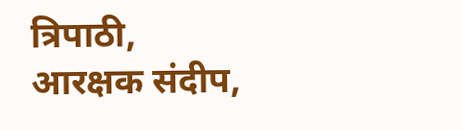त्रिपाठी, आरक्षक संदीप,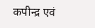कपीन्द्र एवं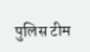पुलिस टीम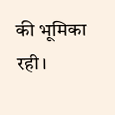की भूमिका रही।